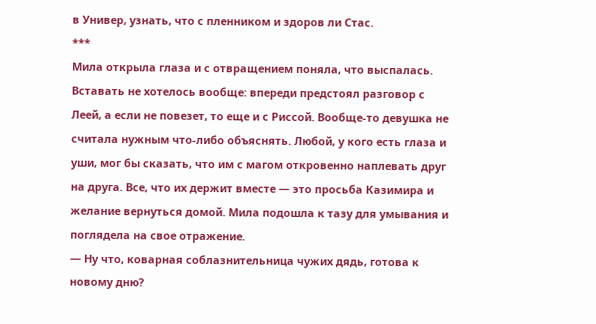в Универ, узнать, что с пленником и здоров ли Стас.
***
Мила открыла глаза и с отвращением поняла, что выспалась. Вставать не хотелось вообще: впереди предстоял разговор с Леей, а если не повезет, то еще и с Риссой. Вообще-то девушка не считала нужным что-либо объяснять. Любой, у кого есть глаза и уши, мог бы сказать, что им с магом откровенно наплевать друг на друга. Все, что их держит вместе — это просьба Казимира и желание вернуться домой. Мила подошла к тазу для умывания и поглядела на свое отражение.
— Ну что, коварная соблазнительница чужих дядь, готова к новому дню?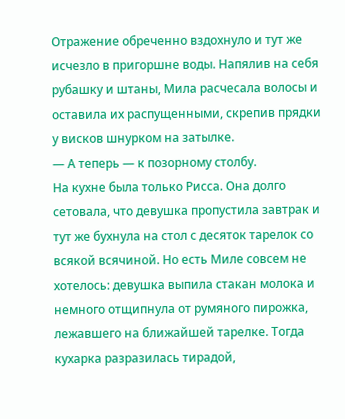Отражение обреченно вздохнуло и тут же исчезло в пригоршне воды. Напялив на себя рубашку и штаны, Мила расчесала волосы и оставила их распущенными, скрепив прядки у висков шнурком на затылке.
— А теперь — к позорному столбу.
На кухне была только Рисса. Она долго сетовала, что девушка пропустила завтрак и тут же бухнула на стол с десяток тарелок со всякой всячиной. Но есть Миле совсем не хотелось: девушка выпила стакан молока и немного отщипнула от румяного пирожка, лежавшего на ближайшей тарелке. Тогда кухарка разразилась тирадой,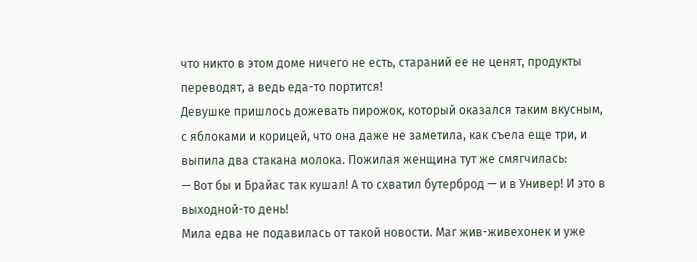что никто в этом доме ничего не есть, стараний ее не ценят, продукты переводят, а ведь еда-то портится!
Девушке пришлось дожевать пирожок, который оказался таким вкусным, с яблоками и корицей, что она даже не заметила, как съела еще три, и выпила два стакана молока. Пожилая женщина тут же смягчилась:
— Вот бы и Брайас так кушал! А то схватил бутерброд — и в Универ! И это в выходной-то день!
Мила едва не подавилась от такой новости. Маг жив-живехонек и уже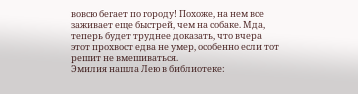вовсю бегает по городу! Похоже, на нем все заживает еще быстрей, чем на собаке. Мда, теперь будет труднее доказать, что вчера этот прохвост едва не умер, особенно если тот решит не вмешиваться.
Эмилия нашла Лею в библиотеке: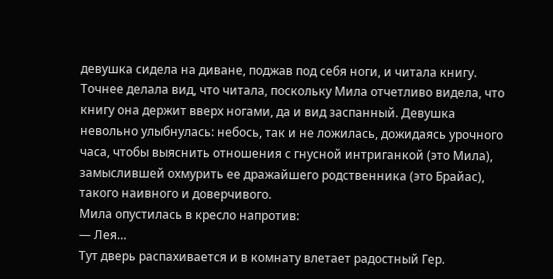девушка сидела на диване, поджав под себя ноги, и читала книгу. Точнее делала вид, что читала, поскольку Мила отчетливо видела, что книгу она держит вверх ногами, да и вид заспанный. Девушка невольно улыбнулась: небось, так и не ложилась, дожидаясь урочного часа, чтобы выяснить отношения с гнусной интриганкой (это Мила), замыслившей охмурить ее дражайшего родственника (это Брайас), такого наивного и доверчивого.
Мила опустилась в кресло напротив:
— Лея…
Тут дверь распахивается и в комнату влетает радостный Гер.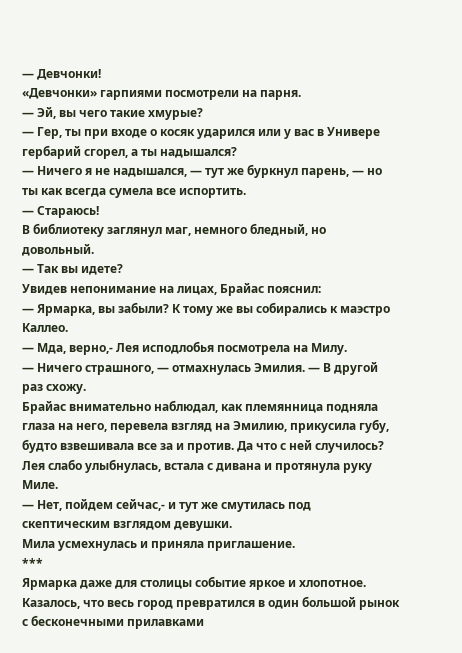— Девчонки!
«Девчонки» гарпиями посмотрели на парня.
— Эй, вы чего такие хмурые?
— Гер, ты при входе о косяк ударился или у вас в Универе гербарий сгорел, а ты надышался?
— Ничего я не надышался, — тут же буркнул парень, — но ты как всегда сумела все испортить.
— Стараюсь!
В библиотеку заглянул маг, немного бледный, но довольный.
— Так вы идете?
Увидев непонимание на лицах, Брайас пояснил:
— Ярмарка, вы забыли? К тому же вы собирались к маэстро Каллео.
— Мда, верно,- Лея исподлобья посмотрела на Милу.
— Ничего страшного, — отмахнулась Эмилия. — В другой раз схожу.
Брайас внимательно наблюдал, как племянница подняла глаза на него, перевела взгляд на Эмилию, прикусила губу, будто взвешивала все за и против. Да что с ней случилось?
Лея слабо улыбнулась, встала с дивана и протянула руку Миле.
— Нет, пойдем сейчас,- и тут же смутилась под скептическим взглядом девушки.
Мила усмехнулась и приняла приглашение.
***
Ярмарка даже для столицы событие яркое и хлопотное. Казалось, что весь город превратился в один большой рынок с бесконечными прилавками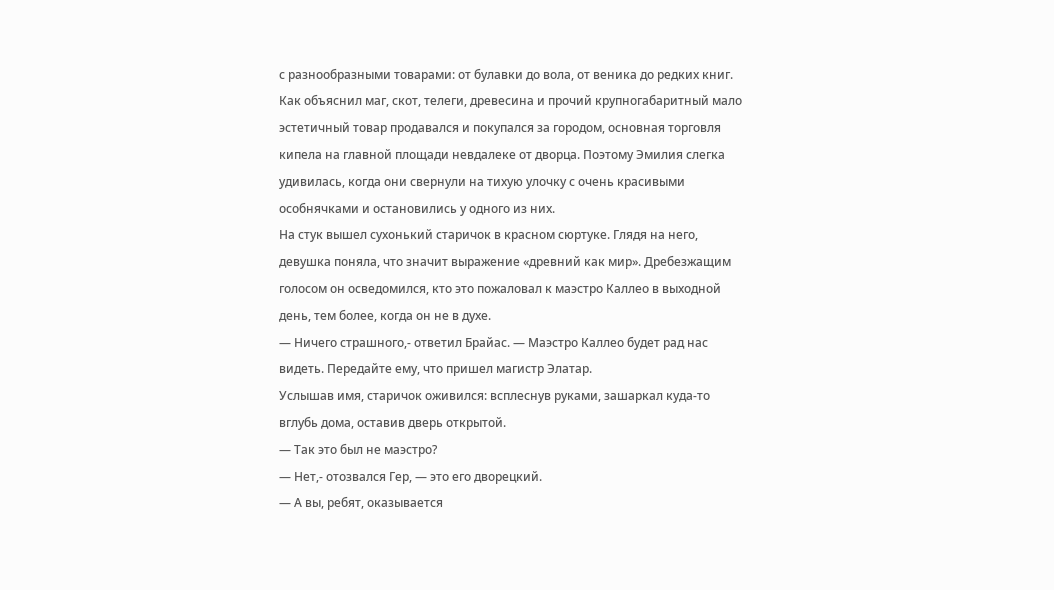с разнообразными товарами: от булавки до вола, от веника до редких книг. Как объяснил маг, скот, телеги, древесина и прочий крупногабаритный мало эстетичный товар продавался и покупался за городом, основная торговля кипела на главной площади невдалеке от дворца. Поэтому Эмилия слегка удивилась, когда они свернули на тихую улочку с очень красивыми особнячками и остановились у одного из них.
На стук вышел сухонький старичок в красном сюртуке. Глядя на него, девушка поняла, что значит выражение «древний как мир». Дребезжащим голосом он осведомился, кто это пожаловал к маэстро Каллео в выходной день, тем более, когда он не в духе.
— Ничего страшного,- ответил Брайас. — Маэстро Каллео будет рад нас видеть. Передайте ему, что пришел магистр Элатар.
Услышав имя, старичок оживился: всплеснув руками, зашаркал куда-то вглубь дома, оставив дверь открытой.
— Так это был не маэстро?
— Нет,- отозвался Гер, — это его дворецкий.
— А вы, ребят, оказывается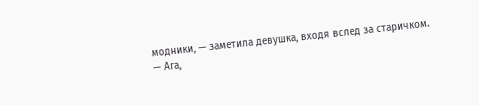модники, — заметила девушка, входя вслед за старичком.
— Ага,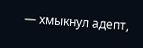— хмыкнул адепт,